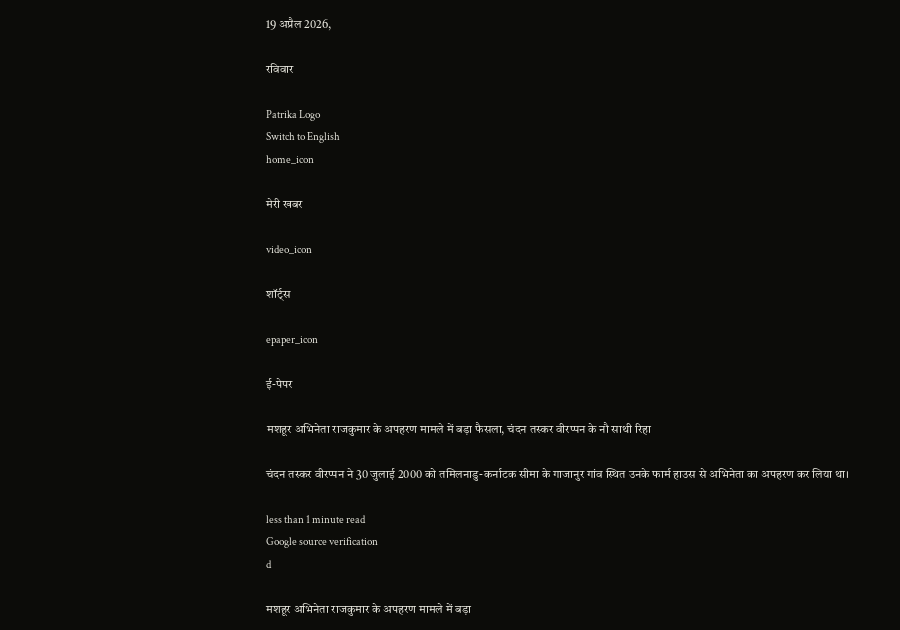19 अप्रैल 2026,

रविवार

Patrika Logo
Switch to English
home_icon

मेरी खबर

video_icon

शॉर्ट्स

epaper_icon

ई-पेपर

मशहूर अभिनेता राजकुमार के अपहरण मामले में बड़ा फैसला, चंदन तस्कर वीरप्पन के नौ साथी रिहा

चंदन तस्कर वीरप्पन ने 30 जुलाई 2000 को तमिलनाडु-कर्नाटक सीमा के गाजानुर गांव स्थित उनके फार्म हाउस से अभिनेता का अपहरण कर लिया था।

less than 1 minute read
Google source verification
d

मशहूर अभिनेता राजकुमार के अपहरण मामले में बड़ा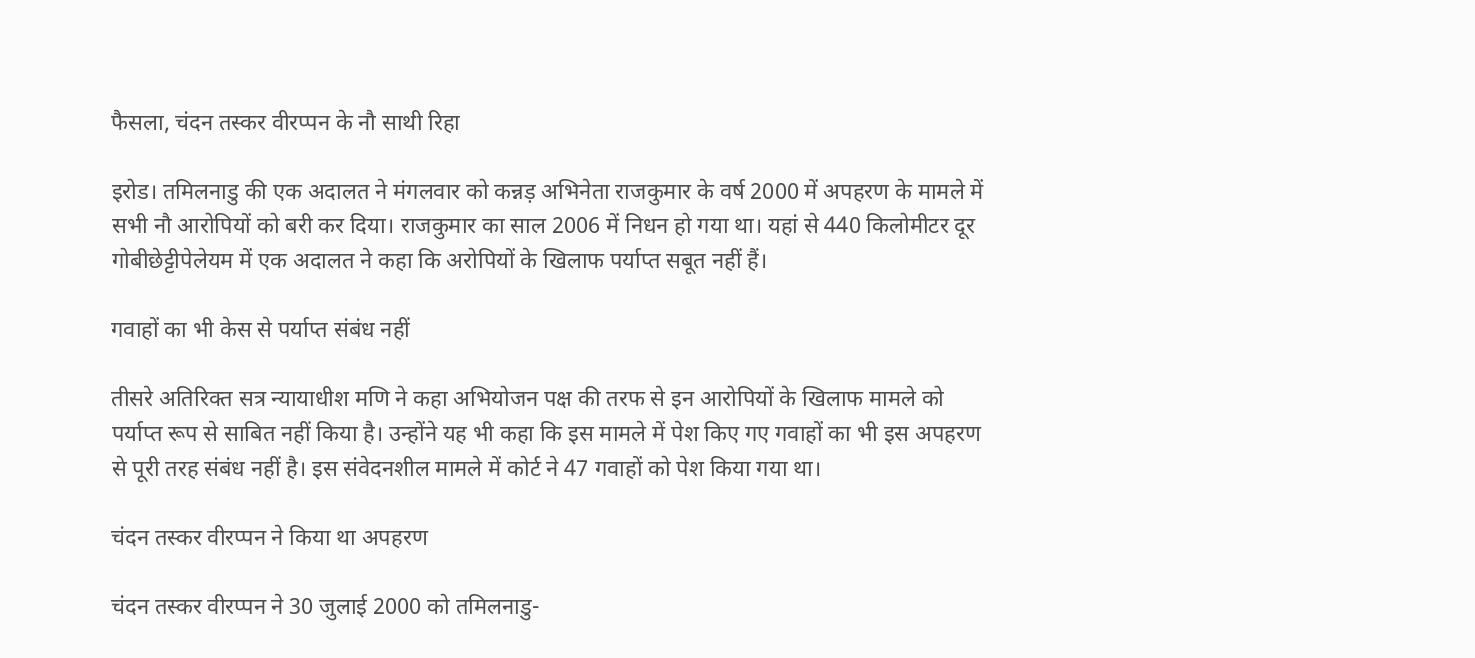फैसला, चंदन तस्कर वीरप्पन के नौ साथी रिहा

इरोड। तमिलनाडु की एक अदालत ने मंगलवार को कन्नड़ अभिनेता राजकुमार के वर्ष 2000 में अपहरण के मामले में सभी नौ आरोपियों को बरी कर दिया। राजकुमार का साल 2006 में निधन हो गया था। यहां से 440 किलोमीटर दूर गोबीछेट्टीपेलेयम में एक अदालत ने कहा कि अरोपियों के खिलाफ पर्याप्त सबूत नहीं हैं।

गवाहों का भी केस से पर्याप्त संबंध नहीं

तीसरे अतिरिक्त सत्र न्यायाधीश मणि ने कहा अभियोजन पक्ष की तरफ से इन आरोपियों के खिलाफ मामले को पर्याप्त रूप से साबित नहीं किया है। उन्होंने यह भी कहा कि इस मामले में पेश किए गए गवाहों का भी इस अपहरण से पूरी तरह संबंध नहीं है। इस संवेदनशील मामले में कोर्ट ने 47 गवाहों को पेश किया गया था।

चंदन तस्कर वीरप्पन ने किया था अपहरण

चंदन तस्कर वीरप्पन ने 30 जुलाई 2000 को तमिलनाडु-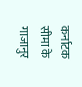कर्नाटक सीमा के गाजानुर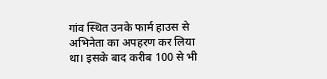गांव स्थित उनके फार्म हाउस से अभिनेता का अपहरण कर लिया था। इसके बाद करीब 100 से भी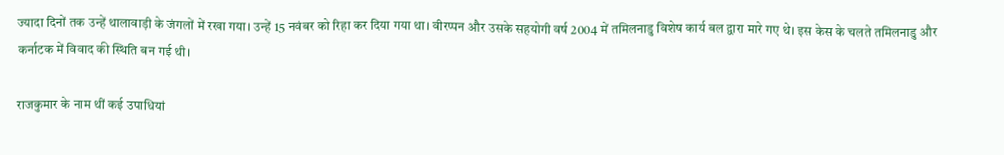ज्यादा दिनों तक उन्हें थालावाड़ी के जंगलों में रखा गया। उन्हें 15 नवंबर को रिहा कर दिया गया था। वीरप्पन और उसके सहयोगी वर्ष 2004 में तमिलनाडु विशेष कार्य बल द्वारा मारे गए थे। इस केस के चलते तमिलनाडु और कर्नाटक में विवाद की स्थिति बन गई थी।

राजकुमार के नाम थीं कई उपाधियां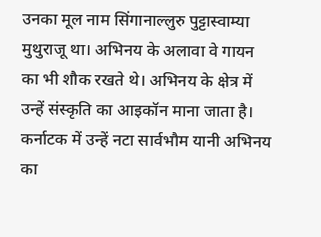उनका मूल नाम सिंगानाल्लुरु पुट्टास्वाम्या मुथुराजू था। अभिनय के अलावा वे गायन का भी शौक रखते थे। अभिनय के क्षेत्र में उन्हें संस्कृति का आइकॉन माना जाता है। कर्नाटक में उन्हें नटा सार्वभौम यानी अभिनय का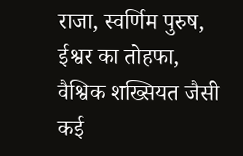राजा, स्वर्णिम पुरुष, ईश्वर का तोहफा, वैश्विक शख्सियत जैसी कई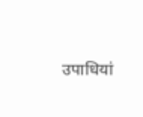उपाधियां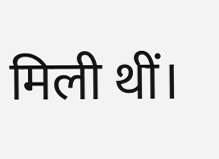मिली थीं।